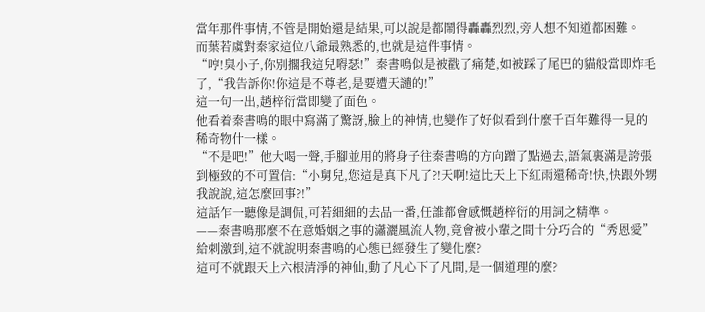當年那件事情,不管是開始還是結果,可以說是都鬧得轟轟烈烈,旁人想不知道都困難。
而葉若虞對秦家這位八爺最熟悉的,也就是這件事情。
“哼!臭小子,你別擱我這兒嘚瑟!”秦書鳴似是被戳了痛楚,如被踩了尾巴的貓般當即炸毛了,“我告訴你!你這是不尊老,是要遭天譴的!”
這一句一出,趙梓衍當即變了面色。
他看着秦書鳴的眼中寫滿了驚訝,臉上的神情,也變作了好似看到什麼千百年難得一見的稀奇物什一樣。
“不是吧!”他大喝一聲,手腳並用的將身子往秦書鳴的方向蹭了點過去,語氣裏滿是誇張到極致的不可置信:“小舅兒,您這是真下凡了?!天啊!這比天上下紅雨還稀奇!快,快跟外甥我說說,這怎麼回事?!”
這話乍一聽像是調侃,可若細細的去品一番,任誰都會感慨趙梓衍的用詞之精準。
——秦書鳴那麼不在意婚姻之事的瀟灑風流人物,竟會被小輩之間十分巧合的“秀恩愛”給刺激到,這不就說明秦書鳴的心態已經發生了變化麼?
這可不就跟天上六根清淨的神仙,動了凡心下了凡間,是一個道理的麼?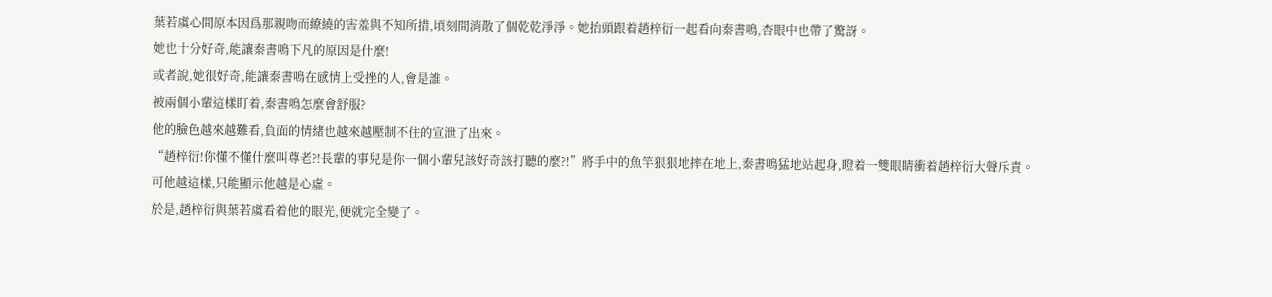葉若虞心間原本因爲那親吻而繚繞的害羞與不知所措,頃刻間消散了個乾乾淨淨。她抬頭跟着趙梓衍一起看向秦書鳴,杏眼中也帶了驚訝。
她也十分好奇,能讓秦書鳴下凡的原因是什麼!
或者說,她很好奇,能讓秦書鳴在感情上受挫的人,會是誰。
被兩個小輩這樣盯着,秦書鳴怎麼會舒服?
他的臉色越來越難看,負面的情緒也越來越壓制不住的宣泄了出來。
“趙梓衍!你懂不懂什麼叫尊老?!長輩的事兒是你一個小輩兒該好奇該打聽的麼?!”將手中的魚竿狠狠地摔在地上,秦書鳴猛地站起身,瞪着一雙眼睛衝着趙梓衍大聲斥責。
可他越這樣,只能顯示他越是心虛。
於是,趙梓衍與葉若虞看着他的眼光,便就完全變了。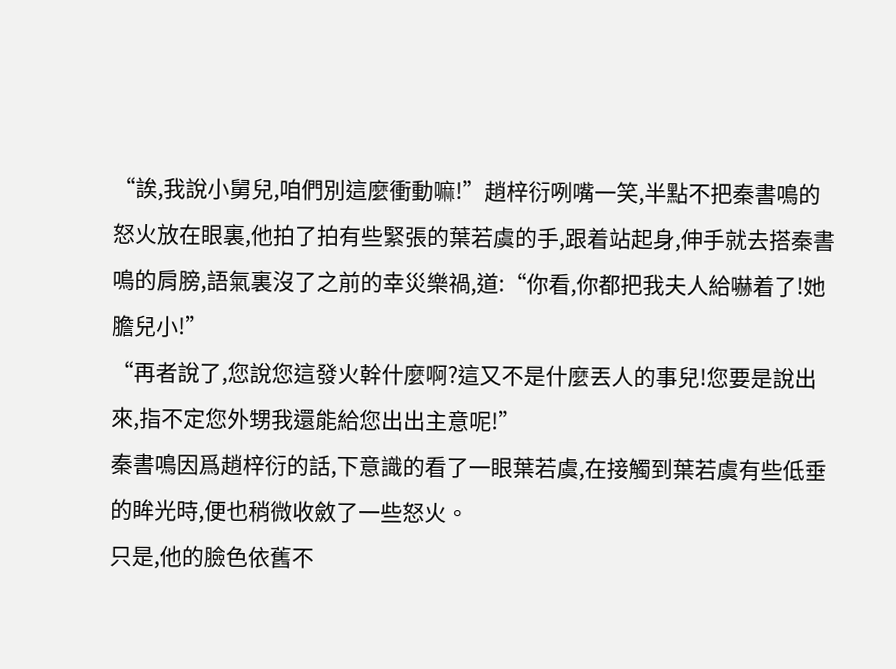“誒,我說小舅兒,咱們別這麼衝動嘛!”趙梓衍咧嘴一笑,半點不把秦書鳴的怒火放在眼裏,他拍了拍有些緊張的葉若虞的手,跟着站起身,伸手就去搭秦書鳴的肩膀,語氣裏沒了之前的幸災樂禍,道:“你看,你都把我夫人給嚇着了!她膽兒小!”
“再者說了,您說您這發火幹什麼啊?這又不是什麼丟人的事兒!您要是說出來,指不定您外甥我還能給您出出主意呢!”
秦書鳴因爲趙梓衍的話,下意識的看了一眼葉若虞,在接觸到葉若虞有些低垂的眸光時,便也稍微收斂了一些怒火。
只是,他的臉色依舊不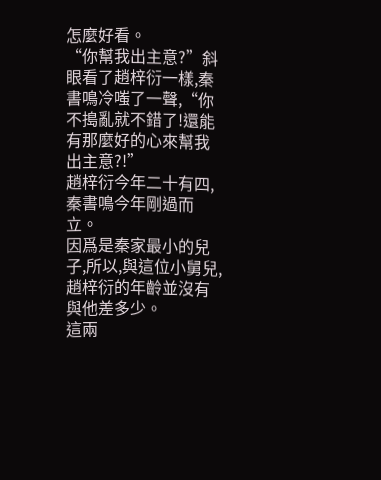怎麼好看。
“你幫我出主意?”斜眼看了趙梓衍一樣,秦書鳴冷嗤了一聲,“你不搗亂就不錯了!還能有那麼好的心來幫我出主意?!”
趙梓衍今年二十有四,秦書鳴今年剛過而立。
因爲是秦家最小的兒子,所以,與這位小舅兒,趙梓衍的年齡並沒有與他差多少。
這兩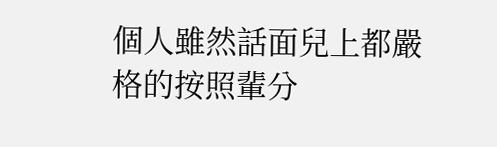個人雖然話面兒上都嚴格的按照輩分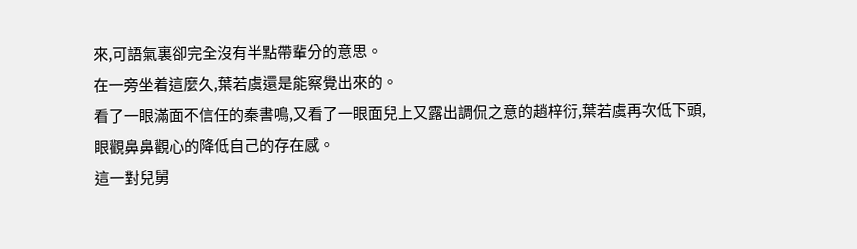來,可語氣裏卻完全沒有半點帶輩分的意思。
在一旁坐着這麼久,葉若虞還是能察覺出來的。
看了一眼滿面不信任的秦書鳴,又看了一眼面兒上又露出調侃之意的趙梓衍,葉若虞再次低下頭,眼觀鼻鼻觀心的降低自己的存在感。
這一對兒舅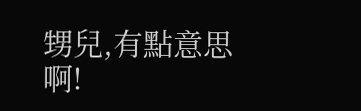甥兒,有點意思啊!